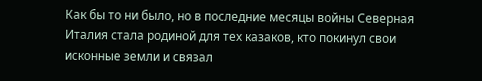Как бы то ни было, но в последние месяцы войны Северная Италия стала родиной для тех казаков, кто покинул свои исконные земли и связал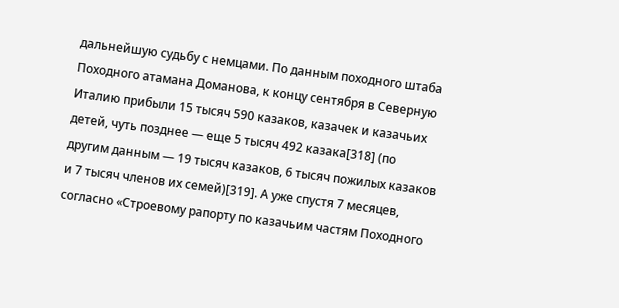дальнейшую судьбу с немцами. По данным походного штаба Походного атамана Доманова, к концу сентября в Северную Италию прибыли 15 тысяч 590 казаков, казачек и казачьих детей, чуть позднее — еще 5 тысяч 492 казака[318] (по другим данным — 19 тысяч казаков, 6 тысяч пожилых казаков и 7 тысяч членов их семей)[319]. А уже спустя 7 месяцев, согласно «Строевому рапорту по казачьим частям Походного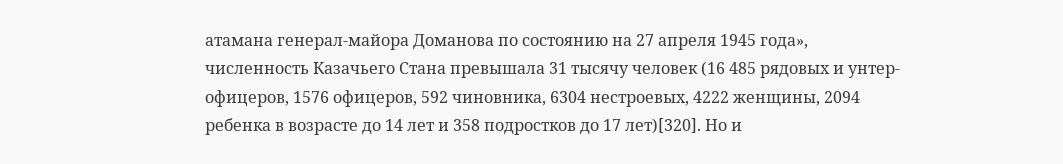атамана генерал-майора Доманова по состоянию на 27 апреля 1945 года», численность Казачьего Стана превышала 31 тысячу человек (16 485 рядовых и унтер-офицеров, 1576 офицеров, 592 чиновника, 6304 нестроевых, 4222 женщины, 2094 ребенка в возрасте до 14 лет и 358 подростков до 17 лет)[320]. Но и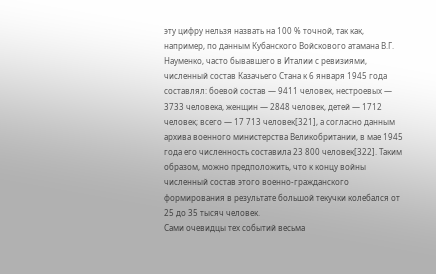эту цифру нельзя назвать на 100 % точной, так как, например, по данным Кубанского Войскового атамана В.Г. Науменко, часто бывавшего в Италии с ревизиями, численный состав Казачьего Стана к 6 января 1945 года составлял: боевой состав — 9411 человек, нестроевых — 3733 человека, женщин — 2848 человек, детей — 1712 человек; всего — 17 713 человек[321], а согласно данным архива военного министерства Великобритании, в мае 1945 года его численность составила 23 800 человек[322]. Таким образом, можно предположить, что к концу войны численный состав этого военно-гражданского формирования в результате большой текучки колебался от 25 до 35 тысяч человек.
Сами очевидцы тех событий весьма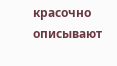красочно описывают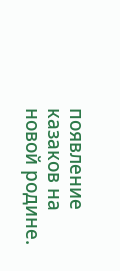появление казаков на новой родине.